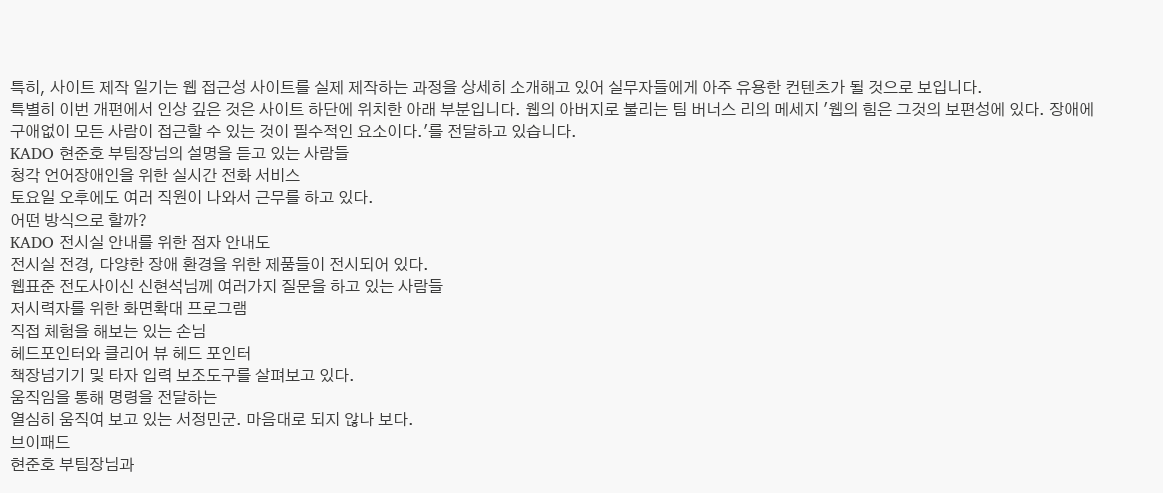특히, 사이트 제작 일기는 웹 접근성 사이트를 실제 제작하는 과정을 상세히 소개해고 있어 실무자들에게 아주 유용한 컨텐츠가 될 것으로 보입니다.
특별히 이번 개편에서 인상 깊은 것은 사이트 하단에 위치한 아래 부분입니다. 웹의 아버지로 불리는 팀 버너스 리의 메세지 '웹의 힘은 그것의 보편성에 있다. 장애에 구애없이 모든 사람이 접근할 수 있는 것이 필수적인 요소이다.'를 전달하고 있습니다.
KADO 현준호 부팀장님의 설명을 듣고 있는 사람들
청각 언어장애인을 위한 실시간 전화 서비스
토요일 오후에도 여러 직원이 나와서 근무를 하고 있다.
어떤 방식으로 할까?
KADO 전시실 안내를 위한 점자 안내도
전시실 전경, 다양한 장애 환경을 위한 제품들이 전시되어 있다.
웹표준 전도사이신 신현석님께 여러가지 질문을 하고 있는 사람들
저시력자를 위한 화면확대 프로그램
직접 체험을 해보는 있는 손님
헤드포인터와 클리어 뷰 헤드 포인터
책장넘기기 및 타자 입력 보조도구를 살펴보고 있다.
움직임을 통해 명령을 전달하는
열심히 움직여 보고 있는 서정민군. 마음대로 되지 않나 보다.
브이패드
현준호 부팀장님과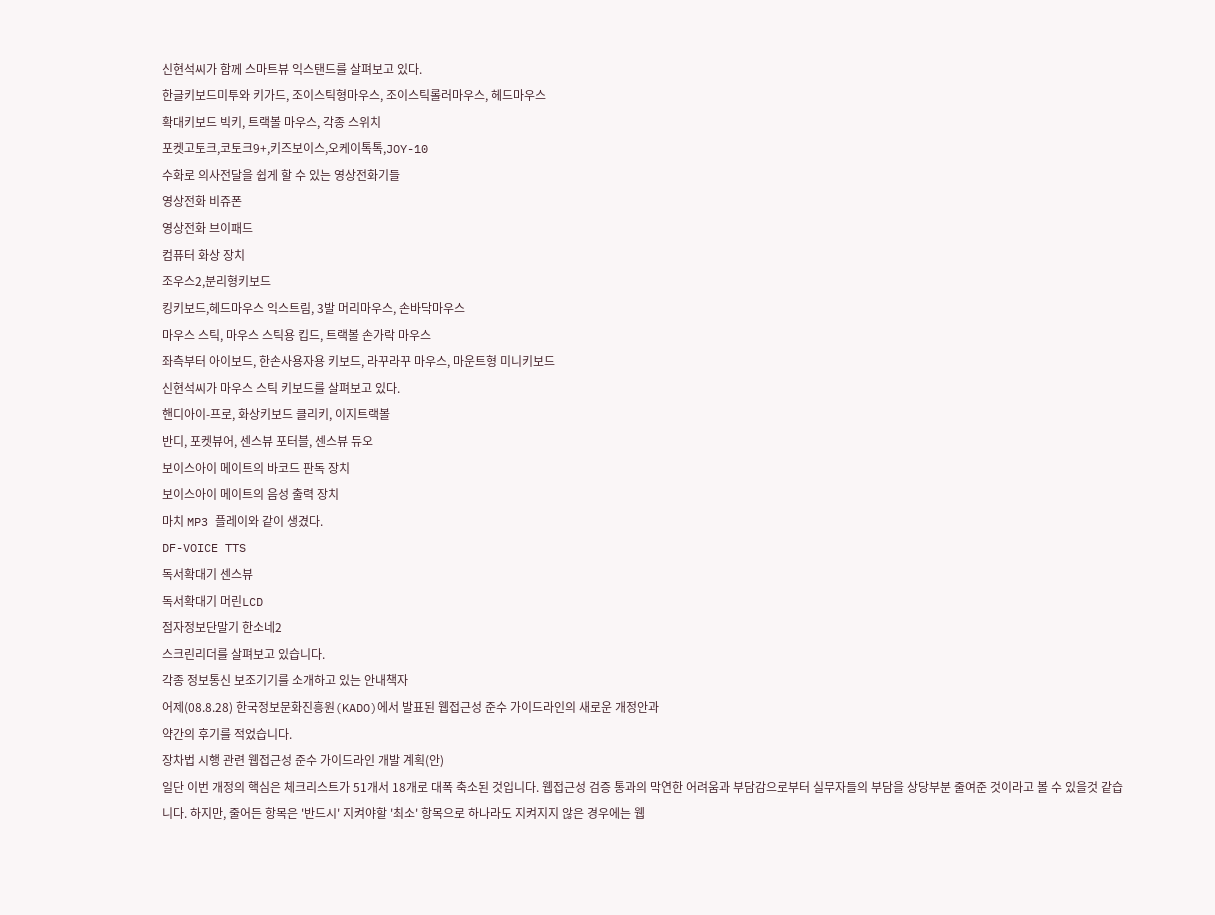신현석씨가 함께 스마트뷰 익스탠드를 살펴보고 있다.
한글키보드미투와 키가드, 조이스틱형마우스, 조이스틱롤러마우스, 헤드마우스
확대키보드 빅키, 트랙볼 마우스, 각종 스위치
포켓고토크,코토크9+,키즈보이스,오케이톡톡,JOY-10
수화로 의사전달을 쉽게 할 수 있는 영상전화기들
영상전화 비쥬폰
영상전화 브이패드
컴퓨터 화상 장치
조우스2,분리형키보드
킹키보드,헤드마우스 익스트림, 3발 머리마우스, 손바닥마우스
마우스 스틱, 마우스 스틱용 킵드, 트랙볼 손가락 마우스
좌측부터 아이보드, 한손사용자용 키보드, 라꾸라꾸 마우스, 마운트형 미니키보드
신현석씨가 마우스 스틱 키보드를 살펴보고 있다.
핸디아이-프로, 화상키보드 클리키, 이지트랙볼
반디, 포켓뷰어, 센스뷰 포터블, 센스뷰 듀오
보이스아이 메이트의 바코드 판독 장치
보이스아이 메이트의 음성 출력 장치
마치 MP3 플레이와 같이 생겼다.
DF-VOICE TTS
독서확대기 센스뷰
독서확대기 머린LCD
점자정보단말기 한소네2
스크린리더를 살펴보고 있습니다.
각종 정보통신 보조기기를 소개하고 있는 안내책자
어제(08.8.28) 한국정보문화진흥원(KADO)에서 발표된 웹접근성 준수 가이드라인의 새로운 개정안과
약간의 후기를 적었습니다.
장차법 시행 관련 웹접근성 준수 가이드라인 개발 계획(안)
일단 이번 개정의 핵심은 체크리스트가 51개서 18개로 대폭 축소된 것입니다. 웹접근성 검증 통과의 막연한 어려움과 부담감으로부터 실무자들의 부담을 상당부분 줄여준 것이라고 볼 수 있을것 같습니다. 하지만, 줄어든 항목은 '반드시' 지켜야할 '최소' 항목으로 하나라도 지켜지지 않은 경우에는 웹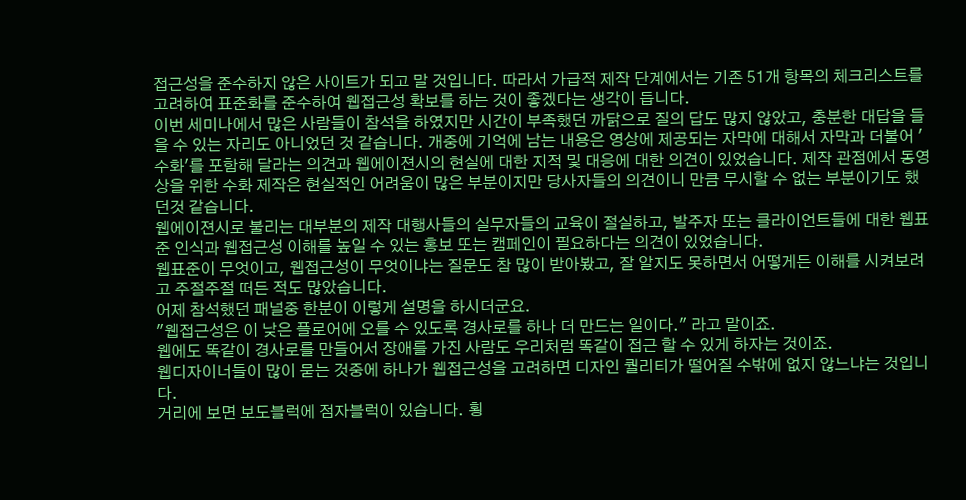접근성을 준수하지 않은 사이트가 되고 말 것입니다. 따라서 가급적 제작 단계에서는 기존 51개 항목의 체크리스트를 고려하여 표준화를 준수하여 웹접근성 확보를 하는 것이 좋겠다는 생각이 듭니다.
이번 세미나에서 많은 사람들이 참석을 하였지만 시간이 부족했던 까닭으로 질의 답도 많지 않았고, 충분한 대답을 들을 수 있는 자리도 아니었던 것 같습니다. 개중에 기억에 남는 내용은 영상에 제공되는 자막에 대해서 자막과 더불어 '수화'를 포함해 달라는 의견과 웹에이젼시의 현실에 대한 지적 및 대응에 대한 의견이 있었습니다. 제작 관점에서 동영상을 위한 수화 제작은 현실적인 어려움이 많은 부분이지만 당사자들의 의견이니 만큼 무시할 수 없는 부분이기도 했던것 같습니다.
웹에이젼시로 불리는 대부분의 제작 대행사들의 실무자들의 교육이 절실하고, 발주자 또는 클라이언트들에 대한 웹표준 인식과 웹접근성 이해를 높일 수 있는 홍보 또는 캠페인이 필요하다는 의견이 있었습니다.
웹표준이 무엇이고, 웹접근성이 무엇이냐는 질문도 참 많이 받아봤고, 잘 알지도 못하면서 어떻게든 이해를 시켜보려고 주절주절 떠든 적도 많았습니다.
어제 참석했던 패널중 한분이 이렇게 설명을 하시더군요.
"웹접근성은 이 낮은 플로어에 오를 수 있도록 경사로를 하나 더 만드는 일이다." 라고 말이죠.
웹에도 똑같이 경사로를 만들어서 장애를 가진 사람도 우리처럼 똑같이 접근 할 수 있게 하자는 것이죠.
웹디자이너들이 많이 묻는 것중에 하나가 웹접근성을 고려하면 디자인 퀄리티가 떨어질 수밖에 없지 않느냐는 것입니다.
거리에 보면 보도블럭에 점자블럭이 있습니다. 횡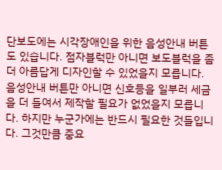단보도에는 시각장애인을 위한 음성안내 버튼도 있습니다. 점자블럭만 아니면 보도블럭을 좀 더 아름답게 디자인할 수 있었을지 모릅니다. 음성안내 버튼만 아니면 신호등을 일부러 세금을 더 들여서 제작할 필요가 없었을지 모릅니다. 하지만 누군가에는 반드시 필요한 것들입니다. 그것만큼 중요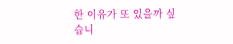한 이유가 또 있을까 싶습니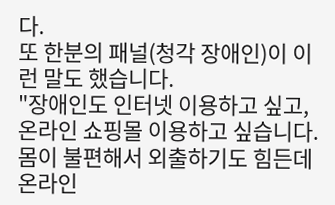다.
또 한분의 패널(청각 장애인)이 이런 말도 했습니다.
"장애인도 인터넷 이용하고 싶고, 온라인 쇼핑몰 이용하고 싶습니다. 몸이 불편해서 외출하기도 힘든데 온라인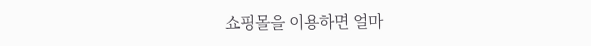쇼핑몰을 이용하면 얼마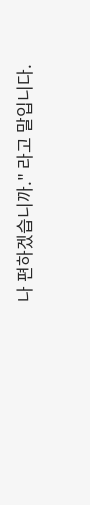나 편하겠습니까." 라고 말입니다.